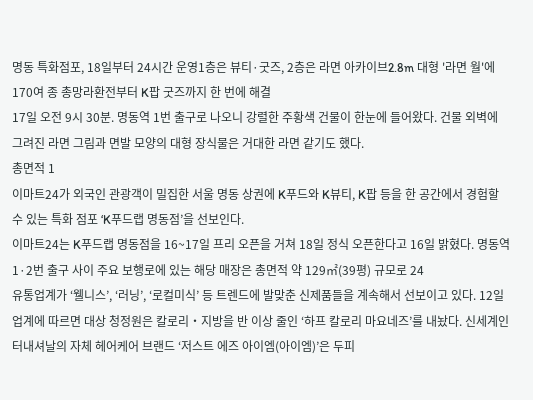명동 특화점포, 18일부터 24시간 운영1층은 뷰티·굿즈, 2층은 라면 아카이브2.8m 대형 '라면 월'에 170여 종 총망라환전부터 K팝 굿즈까지 한 번에 해결
17일 오전 9시 30분. 명동역 1번 출구로 나오니 강렬한 주황색 건물이 한눈에 들어왔다. 건물 외벽에 그려진 라면 그림과 면발 모양의 대형 장식물은 거대한 라면 같기도 했다.
총면적 1
이마트24가 외국인 관광객이 밀집한 서울 명동 상권에 K푸드와 K뷰티, K팝 등을 한 공간에서 경험할 수 있는 특화 점포 ‘K푸드랩 명동점’을 선보인다.
이마트24는 K푸드랩 명동점을 16~17일 프리 오픈을 거쳐 18일 정식 오픈한다고 16일 밝혔다. 명동역 1·2번 출구 사이 주요 보행로에 있는 해당 매장은 총면적 약 129㎡(39평) 규모로 24
유통업계가 ‘웰니스’, ‘러닝’, ‘로컬미식’ 등 트렌드에 발맞춘 신제품들을 계속해서 선보이고 있다. 12일 업계에 따르면 대상 청정원은 칼로리‧지방을 반 이상 줄인 ‘하프 칼로리 마요네즈’를 내놨다. 신세계인터내셔날의 자체 헤어케어 브랜드 ‘저스트 에즈 아이엠(아이엠)’은 두피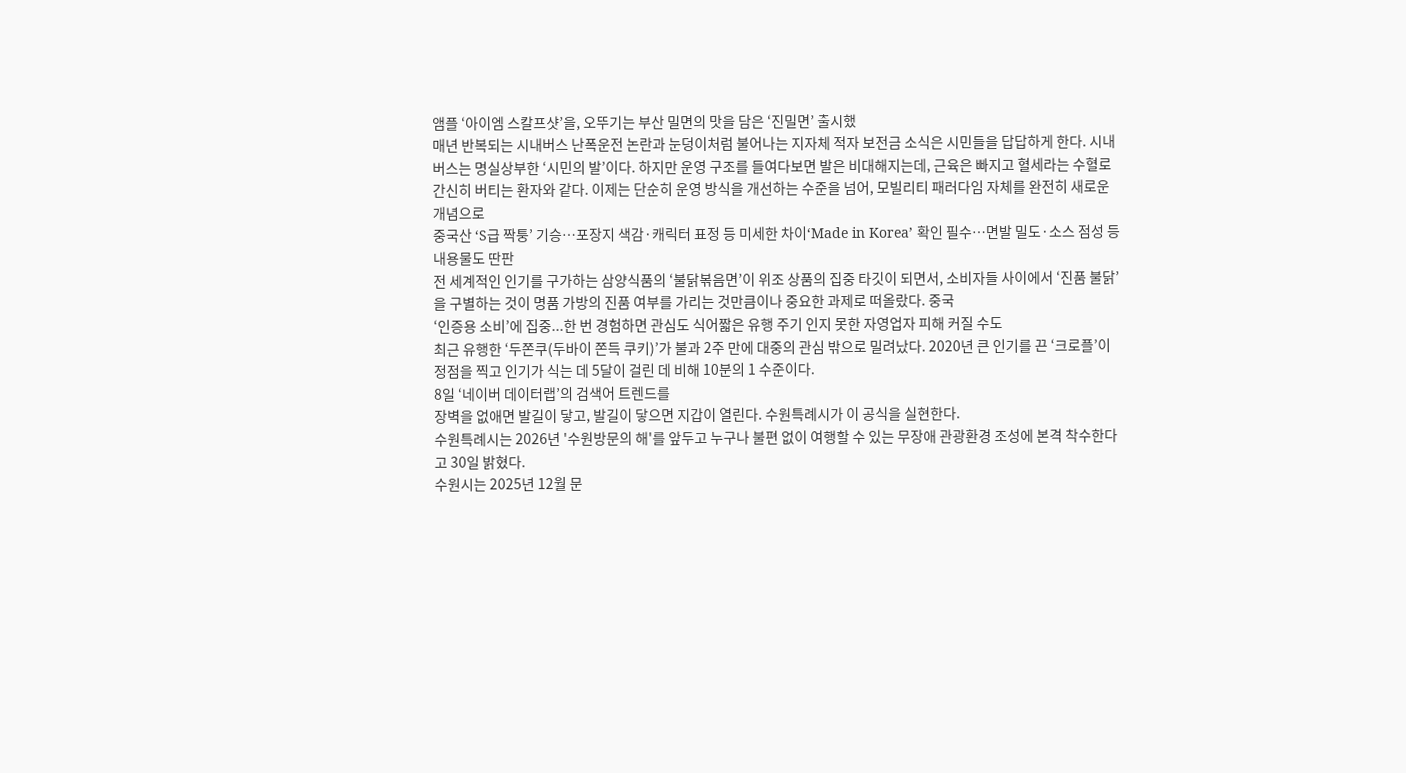앰플 ‘아이엠 스칼프샷’을, 오뚜기는 부산 밀면의 맛을 담은 ‘진밀면’ 출시했
매년 반복되는 시내버스 난폭운전 논란과 눈덩이처럼 불어나는 지자체 적자 보전금 소식은 시민들을 답답하게 한다. 시내버스는 명실상부한 ‘시민의 발’이다. 하지만 운영 구조를 들여다보면 발은 비대해지는데, 근육은 빠지고 혈세라는 수혈로 간신히 버티는 환자와 같다. 이제는 단순히 운영 방식을 개선하는 수준을 넘어, 모빌리티 패러다임 자체를 완전히 새로운 개념으로
중국산 ‘S급 짝퉁’ 기승…포장지 색감·캐릭터 표정 등 미세한 차이‘Made in Korea’ 확인 필수…면발 밀도·소스 점성 등 내용물도 딴판
전 세계적인 인기를 구가하는 삼양식품의 ‘불닭볶음면’이 위조 상품의 집중 타깃이 되면서, 소비자들 사이에서 ‘진품 불닭’을 구별하는 것이 명품 가방의 진품 여부를 가리는 것만큼이나 중요한 과제로 떠올랐다. 중국
‘인증용 소비’에 집중...한 번 경험하면 관심도 식어짧은 유행 주기 인지 못한 자영업자 피해 커질 수도
최근 유행한 ‘두쫀쿠(두바이 쫀득 쿠키)’가 불과 2주 만에 대중의 관심 밖으로 밀려났다. 2020년 큰 인기를 끈 ‘크로플’이 정점을 찍고 인기가 식는 데 5달이 걸린 데 비해 10분의 1 수준이다.
8일 ‘네이버 데이터랩’의 검색어 트렌드를
장벽을 없애면 발길이 닿고, 발길이 닿으면 지갑이 열린다. 수원특례시가 이 공식을 실현한다.
수원특례시는 2026년 '수원방문의 해'를 앞두고 누구나 불편 없이 여행할 수 있는 무장애 관광환경 조성에 본격 착수한다고 30일 밝혔다.
수원시는 2025년 12월 문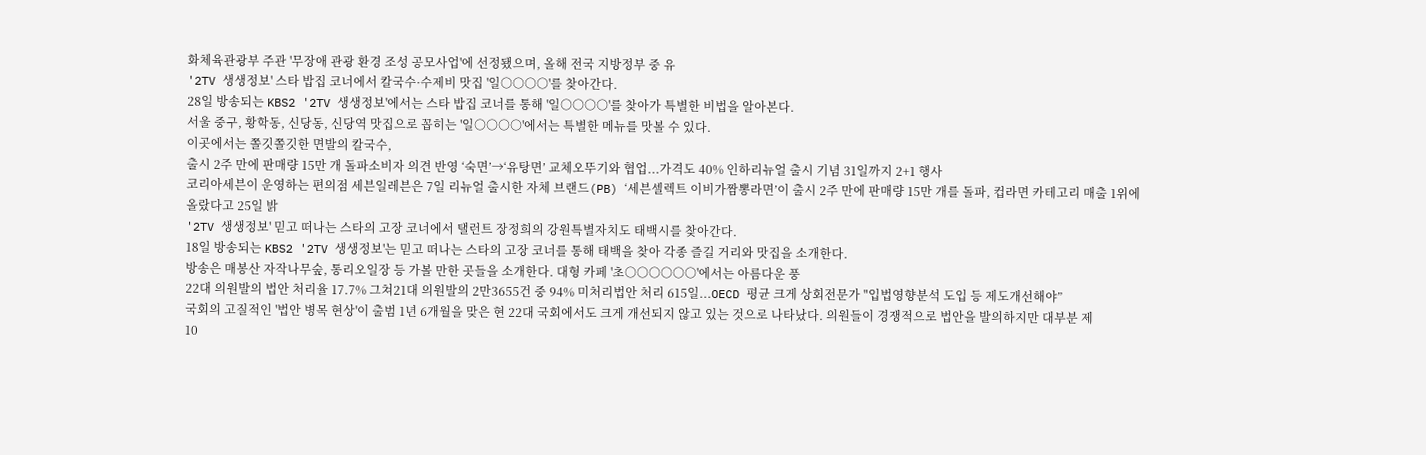화체육관광부 주관 '무장애 관광 환경 조성 공모사업'에 선정됐으며, 올해 전국 지방정부 중 유
'2TV 생생정보' 스타 밥집 코너에서 칼국수·수제비 맛집 '일○○○○'를 찾아간다.
28일 방송되는 KBS2 '2TV 생생정보'에서는 스타 밥집 코너를 통해 '일○○○○'를 찾아가 특별한 비법을 알아본다.
서울 중구, 황학동, 신당동, 신당역 맛집으로 꼽히는 '일○○○○'에서는 특별한 메뉴를 맛볼 수 있다.
이곳에서는 쫄깃쫄깃한 면발의 칼국수,
출시 2주 만에 판매량 15만 개 돌파소비자 의견 반영 ‘숙면’→‘유탕면’ 교체오뚜기와 협업...가격도 40% 인하리뉴얼 출시 기념 31일까지 2+1 행사
코리아세븐이 운영하는 편의점 세븐일레븐은 7일 리뉴얼 출시한 자체 브랜드(PB) ‘세븐셀렉트 이비가짬뽕라면’이 출시 2주 만에 판매량 15만 개를 돌파, 컵라면 카테고리 매출 1위에 올랐다고 25일 밝
'2TV 생생정보' 믿고 떠나는 스타의 고장 코너에서 탤런트 장정희의 강원특별자치도 태백시를 찾아간다.
18일 방송되는 KBS2 '2TV 생생정보'는 믿고 떠나는 스타의 고장 코너를 통해 태백을 찾아 각종 즐길 거리와 맛집을 소개한다.
방송은 매봉산 자작나무숲, 통리오일장 등 가볼 만한 곳들을 소개한다. 대형 카페 '초○○○○○○'에서는 아름다운 풍
22대 의원발의 법안 처리율 17.7% 그쳐21대 의원발의 2만3655건 중 94% 미처리법안 처리 615일...OECD 평균 크게 상회전문가 "입법영향분석 도입 등 제도개선해야”
국회의 고질적인 '법안 병목 현상'이 출범 1년 6개월을 맞은 현 22대 국회에서도 크게 개선되지 않고 있는 것으로 나타났다. 의원들이 경쟁적으로 법안을 발의하지만 대부분 제
10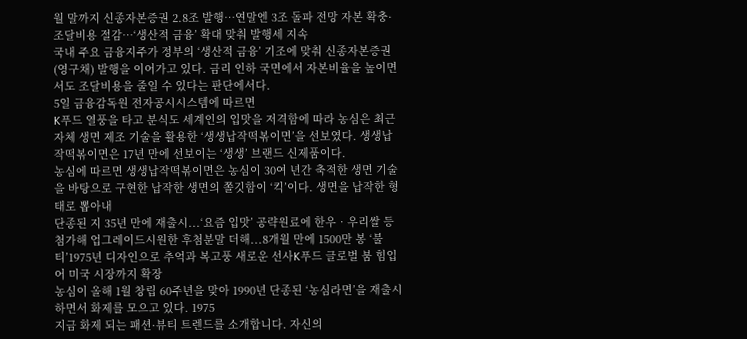월 말까지 신종자본증권 2.8조 발행…연말엔 3조 돌파 전망 자본 확충·조달비용 절감…‘생산적 금융’ 확대 맞춰 발행세 지속
국내 주요 금융지주가 정부의 ‘생산적 금융’ 기조에 맞춰 신종자본증권(영구채) 발행을 이어가고 있다. 금리 인하 국면에서 자본비율을 높이면서도 조달비용을 줄일 수 있다는 판단에서다.
5일 금융감독원 전자공시시스템에 따르면
K푸드 열풍을 타고 분식도 세계인의 입맛을 저격함에 따라 농심은 최근 자체 생면 제조 기술을 활용한 ‘생생납작떡볶이면’을 선보였다. 생생납작떡볶이면은 17년 만에 선보이는 ‘생생’ 브랜드 신제품이다.
농심에 따르면 생생납작떡볶이면은 농심이 30여 년간 축적한 생면 기술을 바탕으로 구현한 납작한 생면의 쫄깃함이 ‘킥’이다. 생면을 납작한 형태로 뽑아내
단종된 지 35년 만에 재출시...‘요즘 입맛’ 공략원료에 한우‧우리쌀 등 첨가해 업그레이드시원한 후첨분말 더해...8개월 만에 1500만 봉 ‘불티’1975년 디자인으로 추억과 복고풍 새로운 선사K푸드 글로벌 붐 힘입어 미국 시장까지 확장
농심이 올해 1월 창립 60주년을 맞아 1990년 단종된 ‘농심라면’을 재출시하면서 화제를 모으고 있다. 1975
지금 화제 되는 패션·뷰티 트렌드를 소개합니다. 자신의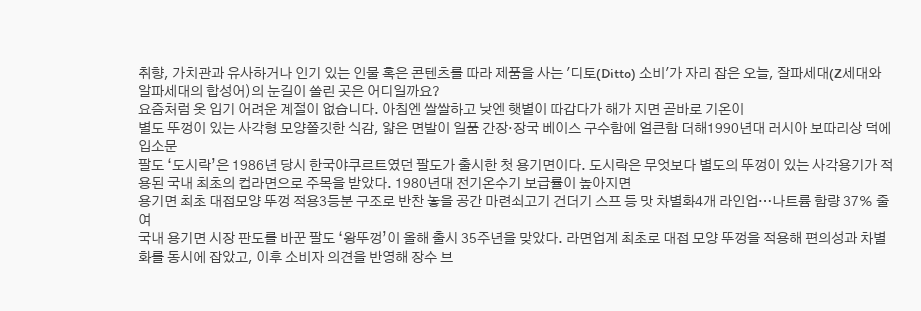취향, 가치관과 유사하거나 인기 있는 인물 혹은 콘텐츠를 따라 제품을 사는 '디토(Ditto) 소비'가 자리 잡은 오늘, 잘파세대(Z세대와 알파세대의 합성어)의 눈길이 쏠린 곳은 어디일까요?
요즘처럼 옷 입기 어려운 계절이 없습니다. 아침엔 쌀쌀하고 낮엔 햇볕이 따갑다가 해가 지면 곧바로 기온이
별도 뚜껑이 있는 사각형 모양쫄깃한 식감, 얇은 면발이 일품 간장‧장국 베이스 구수함에 얼큰함 더해1990년대 러시아 보따리상 덕에 입소문
팔도 ‘도시락’은 1986년 당시 한국야쿠르트였던 팔도가 출시한 첫 용기면이다. 도시락은 무엇보다 별도의 뚜껑이 있는 사각용기가 적용된 국내 최초의 컵라면으로 주목을 받았다. 1980년대 전기온수기 보급률이 높아지면
용기면 최초 대접모양 뚜껑 적용3등분 구조로 반찬 놓을 공간 마련쇠고기 건더기 스프 등 맛 차별화4개 라인업…나트륨 함량 37% 줄여
국내 용기면 시장 판도를 바꾼 팔도 ‘왕뚜껑’이 올해 출시 35주년을 맞았다. 라면업계 최초로 대접 모양 뚜껑을 적용해 편의성과 차별화를 동시에 잡았고, 이후 소비자 의견을 반영해 장수 브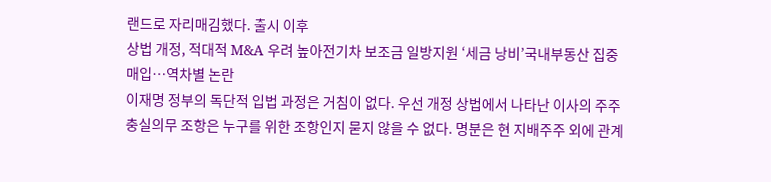랜드로 자리매김했다. 출시 이후
상법 개정, 적대적 M&A 우려 높아전기차 보조금 일방지원 ‘세금 낭비’국내부동산 집중매입…역차별 논란
이재명 정부의 독단적 입법 과정은 거침이 없다. 우선 개정 상법에서 나타난 이사의 주주 충실의무 조항은 누구를 위한 조항인지 묻지 않을 수 없다. 명분은 현 지배주주 외에 관계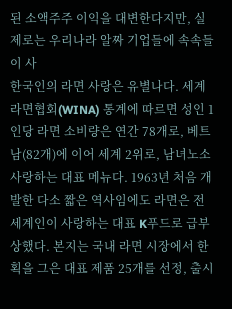된 소액주주 이익을 대변한다지만, 실제로는 우리나라 알짜 기업들에 속속들이 사
한국인의 라면 사랑은 유별나다. 세계라면협회(WINA) 통계에 따르면 성인 1인당 라면 소비량은 연간 78개로, 베트남(82개)에 이어 세계 2위로, 남녀노소 사랑하는 대표 메뉴다. 1963년 처음 개발한 다소 짧은 역사임에도 라면은 전 세계인이 사랑하는 대표 K푸드로 급부상했다. 본지는 국내 라면 시장에서 한 획을 그은 대표 제품 25개를 선정, 출시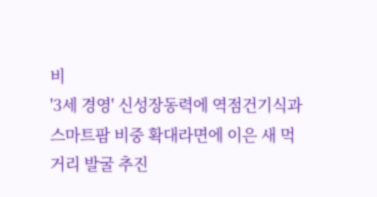비
'3세 경영' 신성장동력에 역점건기식과 스마트팜 비중 확대라면에 이은 새 먹거리 발굴 추진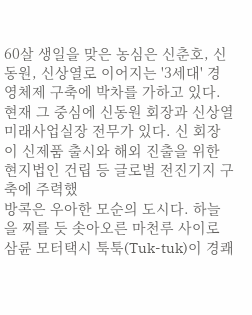60살 생일을 맞은 농심은 신춘호, 신동원, 신상열로 이어지는 '3세대' 경영체제 구축에 박차를 가하고 있다. 현재 그 중심에 신동원 회장과 신상열 미래사업실장 전무가 있다. 신 회장이 신제품 출시와 해외 진출을 위한 현지법인 건립 등 글로벌 전진기지 구축에 주력했
방콕은 우아한 모순의 도시다. 하늘을 찌를 듯 솟아오른 마천루 사이로 삼륜 모터택시 툭툭(Tuk-tuk)이 경쾌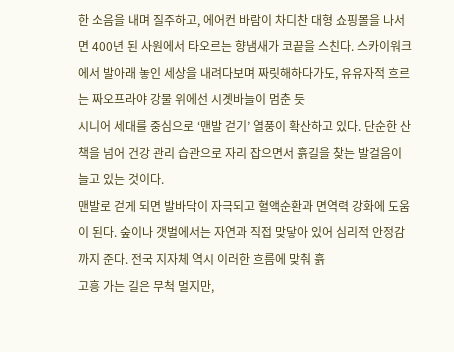한 소음을 내며 질주하고, 에어컨 바람이 차디찬 대형 쇼핑몰을 나서면 400년 된 사원에서 타오르는 향냄새가 코끝을 스친다. 스카이워크에서 발아래 놓인 세상을 내려다보며 짜릿해하다가도, 유유자적 흐르는 짜오프라야 강물 위에선 시곗바늘이 멈춘 듯
시니어 세대를 중심으로 ‘맨발 걷기’ 열풍이 확산하고 있다. 단순한 산책을 넘어 건강 관리 습관으로 자리 잡으면서 흙길을 찾는 발걸음이 늘고 있는 것이다.
맨발로 걷게 되면 발바닥이 자극되고 혈액순환과 면역력 강화에 도움이 된다. 숲이나 갯벌에서는 자연과 직접 맞닿아 있어 심리적 안정감까지 준다. 전국 지자체 역시 이러한 흐름에 맞춰 흙
고흥 가는 길은 무척 멀지만,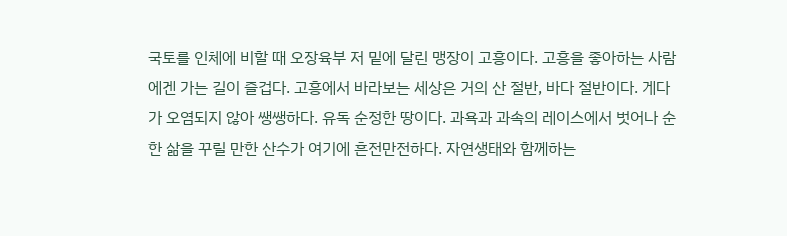국토를 인체에 비할 때 오장육부 저 밑에 달린 맹장이 고흥이다. 고흥을 좋아하는 사람에겐 가는 길이 즐겁다. 고흥에서 바라보는 세상은 거의 산 절반, 바다 절반이다. 게다가 오염되지 않아 쌩쌩하다. 유독 순정한 땅이다. 과욕과 과속의 레이스에서 벗어나 순한 삶을 꾸릴 만한 산수가 여기에 흔전만전하다. 자연생태와 함께하는